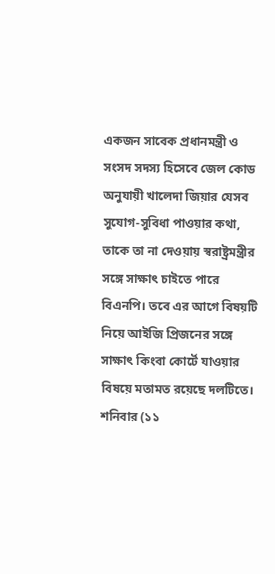একজন সাবেক প্রধানমন্ত্রী ও সংসদ সদস্য হিসেবে জেল কোড অনুযায়ী খালেদা জিয়ার যেসব সুযোগ-সুবিধা পাওয়ার কথা, তাকে তা না দেওয়ায় স্বরাষ্ট্রমন্ত্রীর সঙ্গে সাক্ষাৎ চাইতে পারে বিএনপি। তবে এর আগে বিষয়টি নিয়ে আইজি প্রিজনের সঙ্গে সাক্ষাৎ কিংবা কোর্টে যাওয়ার বিষয়ে মতামত রয়েছে দলটিতে।
শনিবার (১১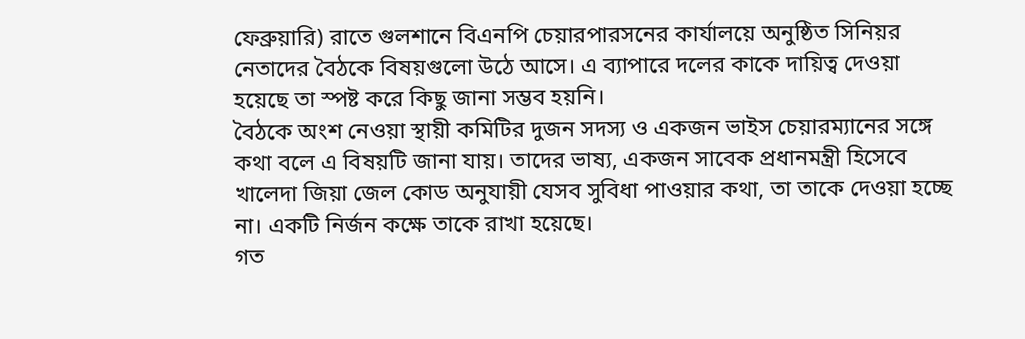ফেব্রুয়ারি) রাতে গুলশানে বিএনপি চেয়ারপারসনের কার্যালয়ে অনুষ্ঠিত সিনিয়র নেতাদের বৈঠকে বিষয়গুলো উঠে আসে। এ ব্যাপারে দলের কাকে দায়িত্ব দেওয়া হয়েছে তা স্পষ্ট করে কিছু জানা সম্ভব হয়নি।
বৈঠকে অংশ নেওয়া স্থায়ী কমিটির দুজন সদস্য ও একজন ভাইস চেয়ারম্যানের সঙ্গে কথা বলে এ বিষয়টি জানা যায়। তাদের ভাষ্য, একজন সাবেক প্রধানমন্ত্রী হিসেবে খালেদা জিয়া জেল কোড অনুযায়ী যেসব সুবিধা পাওয়ার কথা, তা তাকে দেওয়া হচ্ছে না। একটি নির্জন কক্ষে তাকে রাখা হয়েছে।
গত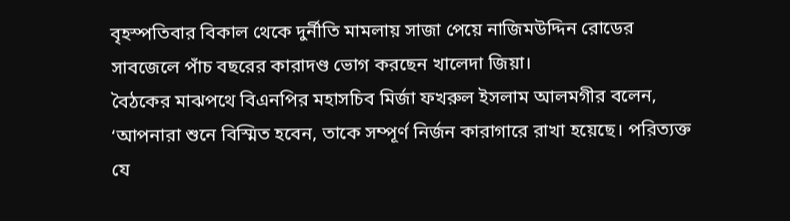বৃহস্পতিবার বিকাল থেকে দুর্নীতি মামলায় সাজা পেয়ে নাজিমউদ্দিন রোডের সাবজেলে পাঁচ বছরের কারাদণ্ড ভোগ করছেন খালেদা জিয়া।
বৈঠকের মাঝপথে বিএনপির মহাসচিব মির্জা ফখরুল ইসলাম আলমগীর বলেন, ‘আপনারা শুনে বিস্মিত হবেন, তাকে সম্পূর্ণ নির্জন কারাগারে রাখা হয়েছে। পরিত্যক্ত যে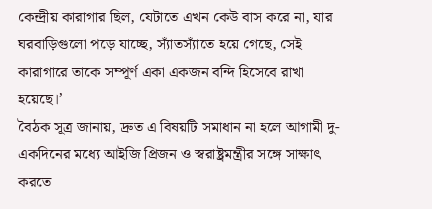কেন্দ্রীয় কারাগার ছিল, যেটাতে এখন কেউ বাস করে না, যার ঘরবাড়িগুলো পড়ে যাচ্ছে, স্যাঁতস্যাঁতে হয়ে গেছে, সেই কারাগারে তাকে সম্পূর্ণ একা একজন বন্দি হিসেবে রাখা হয়েছে।’
বৈঠক সূত্র জানায়, দ্রুত এ বিষয়টি সমাধান না হলে আগামী দু-একদিনের মধ্যে আইজি প্রিজন ও স্বরাষ্ট্রমন্ত্রীর সঙ্গে সাক্ষাৎ করতে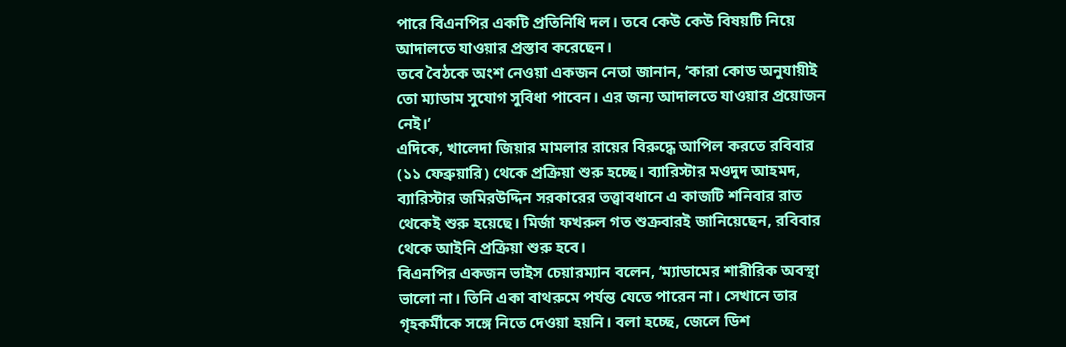পারে বিএনপির একটি প্রতিনিধি দল। তবে কেউ কেউ বিষয়টি নিয়ে আদালতে যাওয়ার প্রস্তাব করেছেন।
তবে বৈঠকে অংশ নেওয়া একজন নেতা জানান, ‘কারা কোড অনুযায়ীই তো ম্যাডাম সুযোগ সুবিধা পাবেন। এর জন্য আদালতে যাওয়ার প্রয়োজন নেই।’
এদিকে, খালেদা জিয়ার মামলার রায়ের বিরুদ্ধে আপিল করতে রবিবার (১১ ফেব্রুয়ারি) থেকে প্রক্রিয়া শুরু হচ্ছে। ব্যারিস্টার মওদুদ আহমদ, ব্যারিস্টার জমিরউদ্দিন সরকারের তত্ত্বাবধানে এ কাজটি শনিবার রাত থেকেই শুরু হয়েছে। মির্জা ফখরুল গত শুক্রবারই জানিয়েছেন, রবিবার থেকে আইনি প্রক্রিয়া শুরু হবে।
বিএনপির একজন ভাইস চেয়ারম্যান বলেন, ‘ম্যাডামের শারীরিক অবস্থা ভালো না। তিনি একা বাথরুমে পর্যন্ত যেতে পারেন না। সেখানে তার গৃহকর্মীকে সঙ্গে নিতে দেওয়া হয়নি। বলা হচ্ছে, জেলে ডিশ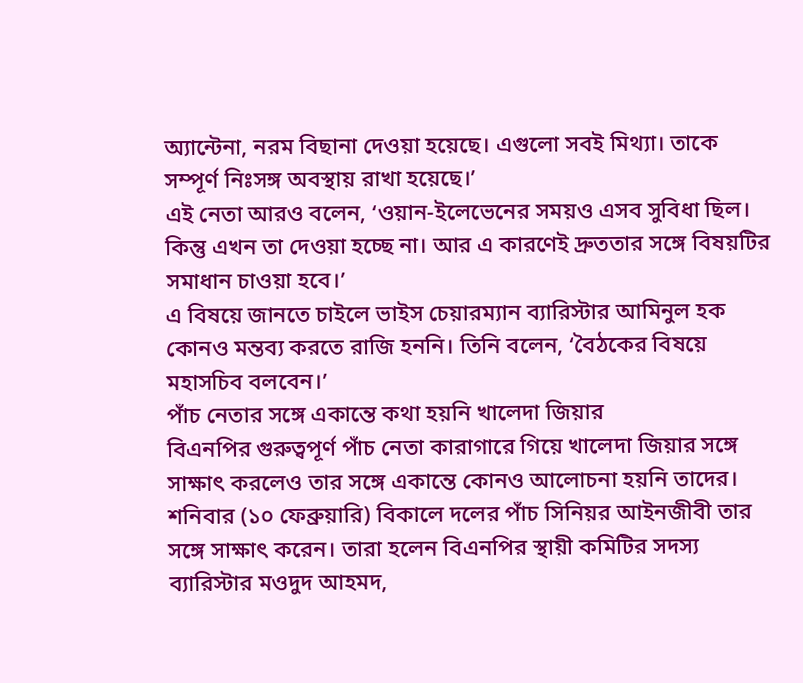অ্যান্টেনা, নরম বিছানা দেওয়া হয়েছে। এগুলো সবই মিথ্যা। তাকে সম্পূর্ণ নিঃসঙ্গ অবস্থায় রাখা হয়েছে।’
এই নেতা আরও বলেন, ‘ওয়ান-ইলেভেনের সময়ও এসব সুবিধা ছিল। কিন্তু এখন তা দেওয়া হচ্ছে না। আর এ কারণেই দ্রুততার সঙ্গে বিষয়টির সমাধান চাওয়া হবে।’
এ বিষয়ে জানতে চাইলে ভাইস চেয়ারম্যান ব্যারিস্টার আমিনুল হক কোনও মন্তব্য করতে রাজি হননি। তিনি বলেন, ‘বৈঠকের বিষয়ে মহাসচিব বলবেন।’
পাঁচ নেতার সঙ্গে একান্তে কথা হয়নি খালেদা জিয়ার
বিএনপির গুরুত্বপূর্ণ পাঁচ নেতা কারাগারে গিয়ে খালেদা জিয়ার সঙ্গে সাক্ষাৎ করলেও তার সঙ্গে একান্তে কোনও আলোচনা হয়নি তাদের।
শনিবার (১০ ফেব্রুয়ারি) বিকালে দলের পাঁচ সিনিয়র আইনজীবী তার সঙ্গে সাক্ষাৎ করেন। তারা হলেন বিএনপির স্থায়ী কমিটির সদস্য ব্যারিস্টার মওদুদ আহমদ,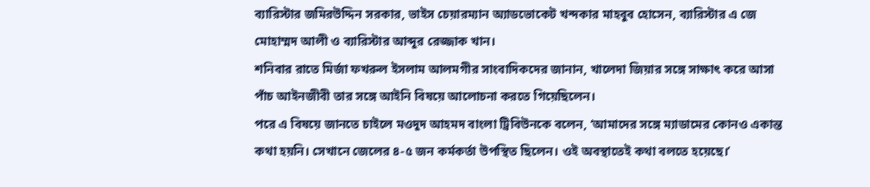ব্যারিস্টার জমিরউদ্দিন সরকার, ভাইস চেয়ারম্যান অ্যাডভোকেট খন্দকার মাহবুব হোসেন, ব্যারিস্টার এ জে মোহাম্মদ আলী ও ব্যারিস্টার আব্দুর রেজ্জাক খান।
শনিবার রাতে মির্জা ফখরুল ইসলাম আলমগীর সাংবাদিকদের জানান, খালেদা জিয়ার সঙ্গে সাক্ষাৎ করে আসা পাঁচ আইনজীবী তার সঙ্গে আইনি বিষয়ে আলোচনা করতে গিয়েছিলেন।
পরে এ বিষয়ে জানতে চাইলে মওদুদ আহমদ বাংলা ট্রিবিউনকে বলেন, ‘আমাদের সঙ্গে ম্যাডামের কোনও একান্ত কথা হয়নি। সেখানে জেলের ৪-৫ জন কর্মকর্তা উপস্থিত ছিলেন। ওই অবস্থাতেই কথা বলতে হয়েছে।’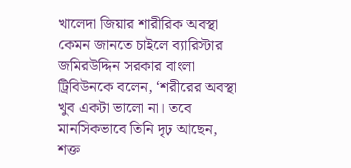খালেদা জিয়ার শারীরিক অবস্থা কেমন জানতে চাইলে ব্যারিস্টার জমিরউদ্দিন সরকার বাংলা ট্রিবিউনকে বলেন, ‘শরীরের অবস্থা খুব একটা ভালো না। তবে মানসিকভাবে তিনি দৃঢ় আছেন, শক্ত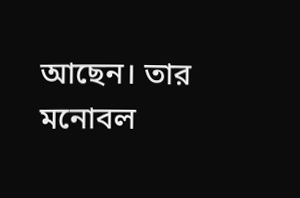আছেন। তার মনোবল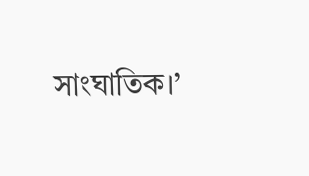সাংঘাতিক।’